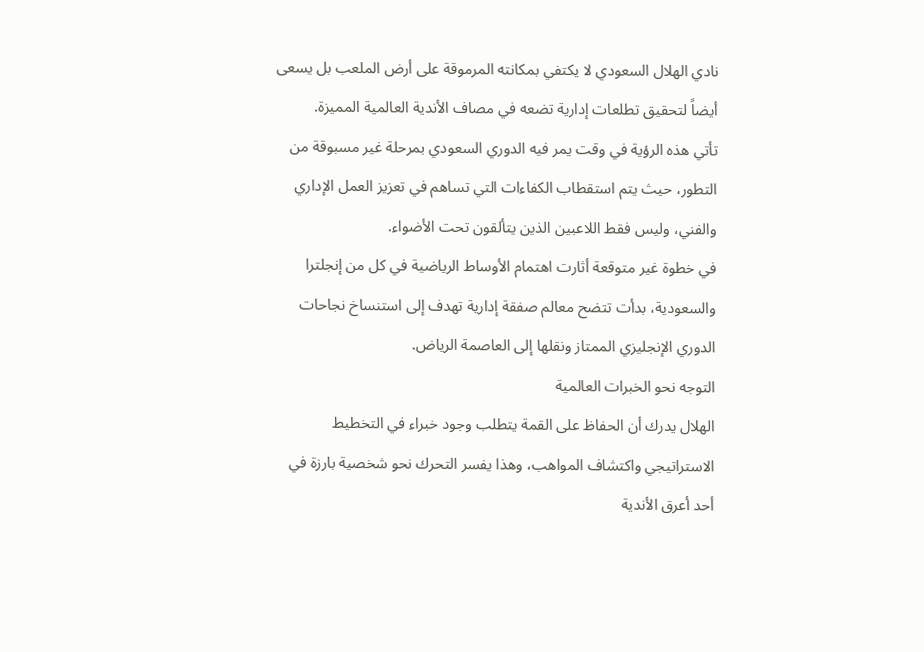نادي الهلال السعودي لا يكتفي بمكانته المرموقة على أرض الملعب بل يسعى أيضاً لتحقيق تطلعات إدارية تضعه في مصاف الأندية العالمية المميزة.
تأتي هذه الرؤية في وقت يمر فيه الدوري السعودي بمرحلة غير مسبوقة من التطور، حيث يتم استقطاب الكفاءات التي تساهم في تعزيز العمل الإداري والفني، وليس فقط اللاعبين الذين يتألقون تحت الأضواء.
في خطوة غير متوقعة أثارت اهتمام الأوساط الرياضية في كل من إنجلترا والسعودية، بدأت تتضح معالم صفقة إدارية تهدف إلى استنساخ نجاحات الدوري الإنجليزي الممتاز ونقلها إلى العاصمة الرياض.
التوجه نحو الخبرات العالمية
الهلال يدرك أن الحفاظ على القمة يتطلب وجود خبراء في التخطيط الاستراتيجي واكتشاف المواهب، وهذا يفسر التحرك نحو شخصية بارزة في أحد أعرق الأندية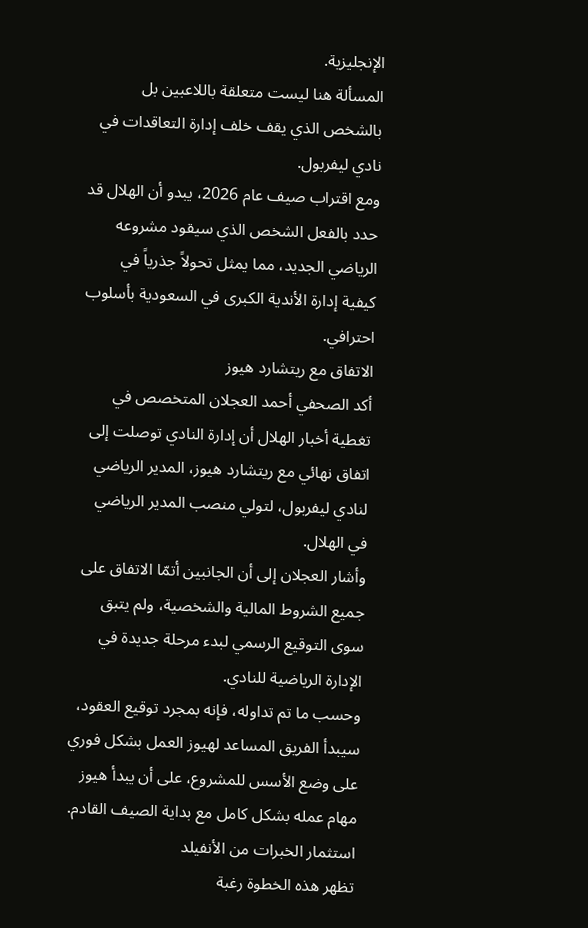الإنجليزية.
المسألة هنا ليست متعلقة باللاعبين بل بالشخص الذي يقف خلف إدارة التعاقدات في نادي ليفربول.
ومع اقتراب صيف عام 2026، يبدو أن الهلال قد حدد بالفعل الشخص الذي سيقود مشروعه الرياضي الجديد، مما يمثل تحولاً جذرياً في كيفية إدارة الأندية الكبرى في السعودية بأسلوب احترافي.
الاتفاق مع ريتشارد هيوز
أكد الصحفي أحمد العجلان المتخصص في تغطية أخبار الهلال أن إدارة النادي توصلت إلى اتفاق نهائي مع ريتشارد هيوز، المدير الرياضي لنادي ليفربول، لتولي منصب المدير الرياضي في الهلال.
وأشار العجلان إلى أن الجانبين أتمّا الاتفاق على جميع الشروط المالية والشخصية، ولم يتبق سوى التوقيع الرسمي لبدء مرحلة جديدة في الإدارة الرياضية للنادي.
وحسب ما تم تداوله، فإنه بمجرد توقيع العقود، سيبدأ الفريق المساعد لهيوز العمل بشكل فوري على وضع الأسس للمشروع، على أن يبدأ هيوز مهام عمله بشكل كامل مع بداية الصيف القادم.
استثمار الخبرات من الأنفيلد
تظهر هذه الخطوة رغبة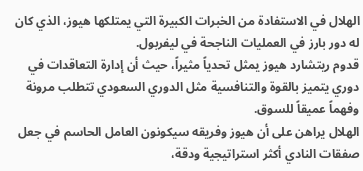الهلال في الاستفادة من الخبرات الكبيرة التي يمتلكها هيوز، الذي كان له دور بارز في العمليات الناجحة في ليفربول.
قدوم ريتشارد هيوز يمثل تحدياً مثيراً، حيث أن إدارة التعاقدات في دوري يتميز بالقوة والتنافسية مثل الدوري السعودي تتطلب مرونة وفهماً عميقاً للسوق.
الهلال يراهن على أن هيوز وفريقه سيكونون العامل الحاسم في جعل صفقات النادي أكثر استراتيجية ودقة،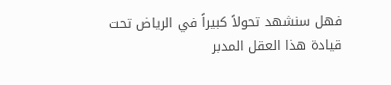فهل سنشهد تحولاً كبيراً في الرياض تحت قيادة هذا العقل المدبر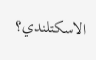الاسكتلندي؟